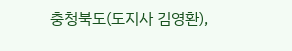충청북도(도지사 김영환),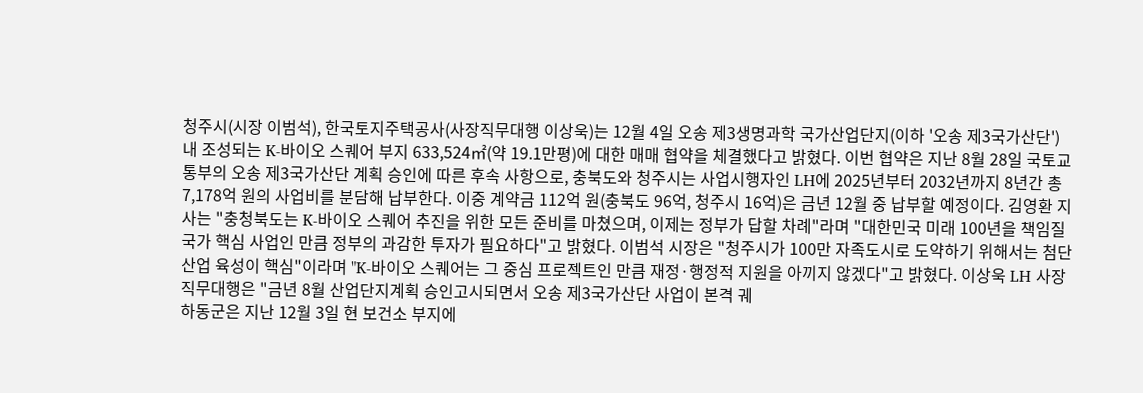청주시(시장 이범석), 한국토지주택공사(사장직무대행 이상욱)는 12월 4일 오송 제3생명과학 국가산업단지(이하 '오송 제3국가산단') 내 조성되는 K-바이오 스퀘어 부지 633,524㎡(약 19.1만평)에 대한 매매 협약을 체결했다고 밝혔다. 이번 협약은 지난 8월 28일 국토교통부의 오송 제3국가산단 계획 승인에 따른 후속 사항으로, 충북도와 청주시는 사업시행자인 LH에 2025년부터 2032년까지 8년간 총 7,178억 원의 사업비를 분담해 납부한다. 이중 계약금 112억 원(충북도 96억, 청주시 16억)은 금년 12월 중 납부할 예정이다. 김영환 지사는 "충청북도는 K-바이오 스퀘어 추진을 위한 모든 준비를 마쳤으며, 이제는 정부가 답할 차례"라며 "대한민국 미래 100년을 책임질 국가 핵심 사업인 만큼 정부의 과감한 투자가 필요하다"고 밝혔다. 이범석 시장은 "청주시가 100만 자족도시로 도약하기 위해서는 첨단산업 육성이 핵심"이라며 "K-바이오 스퀘어는 그 중심 프로젝트인 만큼 재정·행정적 지원을 아끼지 않겠다"고 밝혔다. 이상욱 LH 사장직무대행은 "금년 8월 산업단지계획 승인고시되면서 오송 제3국가산단 사업이 본격 궤
하동군은 지난 12월 3일 현 보건소 부지에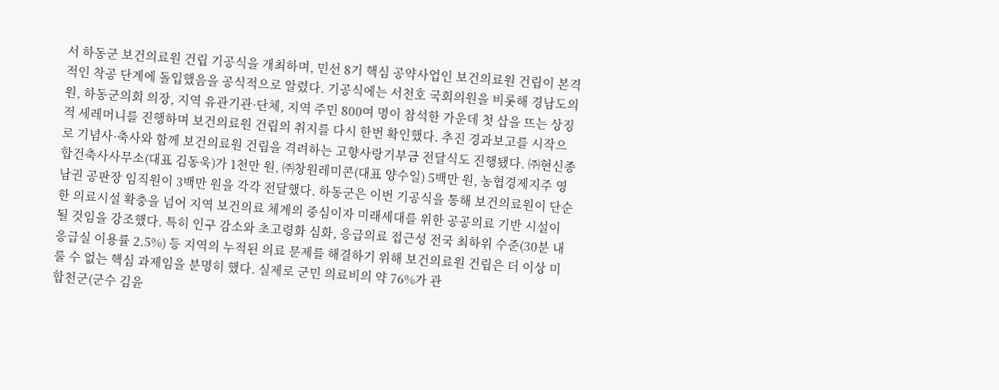서 하동군 보건의료원 건립 기공식을 개최하며, 민선 8기 핵심 공약사업인 보건의료원 건립이 본격적인 착공 단계에 돌입했음을 공식적으로 알렸다. 기공식에는 서천호 국회의원을 비롯해 경남도의원, 하동군의회 의장, 지역 유관기관·단체, 지역 주민 800여 명이 참석한 가운데 첫 삽을 뜨는 상징적 세레머니를 진행하며 보건의료원 건립의 취지를 다시 한번 확인했다. 추진 경과보고를 시작으로 기념사·축사와 함께 보건의료원 건립을 격려하는 고향사랑기부금 전달식도 진행됐다. ㈜현신종합건축사사무소(대표 김동욱)가 1천만 원, ㈜창원레미콘(대표 양수일) 5백만 원, 농협경제지주 영남권 공판장 임직원이 3백만 원을 각각 전달했다. 하동군은 이번 기공식을 통해 보건의료원이 단순한 의료시설 확충을 넘어 지역 보건의료 체계의 중심이자 미래세대를 위한 공공의료 기반 시설이 될 것임을 강조했다. 특히 인구 감소와 초고령화 심화, 응급의료 접근성 전국 최하위 수준(30분 내 응급실 이용률 2.5%) 등 지역의 누적된 의료 문제를 해결하기 위해 보건의료원 건립은 더 이상 미룰 수 없는 핵심 과제임을 분명히 했다. 실제로 군민 의료비의 약 76%가 관
합천군(군수 김윤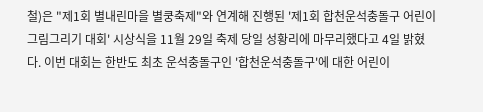철)은 "제1회 별내린마을 별쿵축제"와 연계해 진행된 '제1회 합천운석충돌구 어린이 그림그리기 대회' 시상식을 11월 29일 축제 당일 성황리에 마무리했다고 4일 밝혔다. 이번 대회는 한반도 최초 운석충돌구인 '합천운석충돌구'에 대한 어린이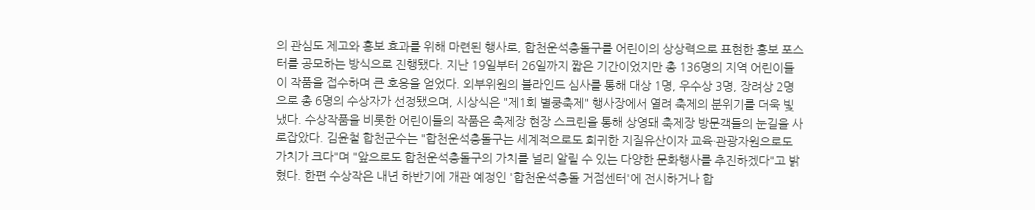의 관심도 제고와 홍보 효과를 위해 마련된 행사로, 합천운석충돌구를 어린이의 상상력으로 표현한 홍보 포스터를 공모하는 방식으로 진행됐다. 지난 19일부터 26일까지 짧은 기간이었지만 총 136명의 지역 어린이들이 작품을 접수하며 큰 호응을 얻었다. 외부위원의 블라인드 심사를 통해 대상 1명, 우수상 3명, 장려상 2명으로 총 6명의 수상자가 선정됐으며, 시상식은 "제1회 별쿵축제" 행사장에서 열려 축제의 분위기를 더욱 빛냈다. 수상작품을 비롯한 어린이들의 작품은 축제장 현장 스크린을 통해 상영돼 축제장 방문객들의 눈길을 사로잡았다. 김윤철 합천군수는 "합천운석충돌구는 세계적으로도 희귀한 지질유산이자 교육·관광자원으로도 가치가 크다"며 "앞으로도 합천운석충돌구의 가치를 널리 알릴 수 있는 다양한 문화행사를 추진하겠다"고 밝혔다. 한편 수상작은 내년 하반기에 개관 예정인 '합천운석충돌 거점센터'에 전시하거나 합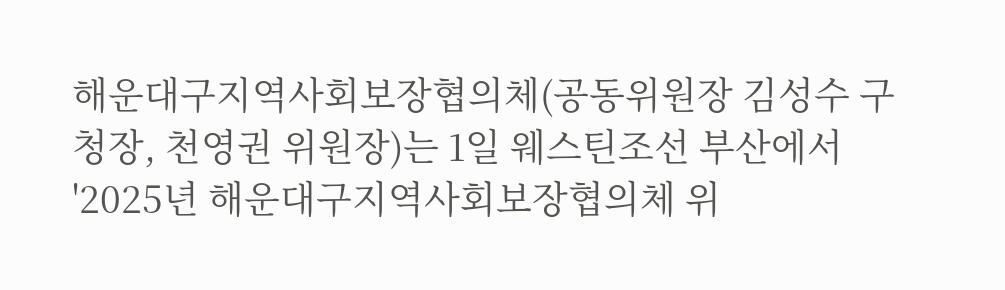해운대구지역사회보장협의체(공동위원장 김성수 구청장, 천영권 위원장)는 1일 웨스틴조선 부산에서 '2025년 해운대구지역사회보장협의체 위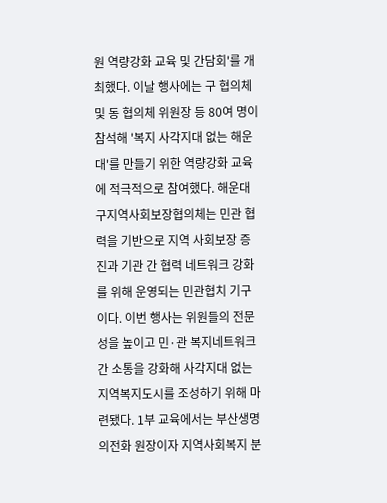원 역량강화 교육 및 간담회'를 개최했다. 이날 행사에는 구 협의체 및 동 협의체 위원장 등 80여 명이 참석해 '복지 사각지대 없는 해운대'를 만들기 위한 역량강화 교육에 적극적으로 참여했다. 해운대구지역사회보장협의체는 민관 협력을 기반으로 지역 사회보장 증진과 기관 간 협력 네트워크 강화를 위해 운영되는 민관협치 기구이다. 이번 행사는 위원들의 전문성을 높이고 민·관 복지네트워크 간 소통을 강화해 사각지대 없는 지역복지도시를 조성하기 위해 마련됐다. 1부 교육에서는 부산생명의전화 원장이자 지역사회복지 분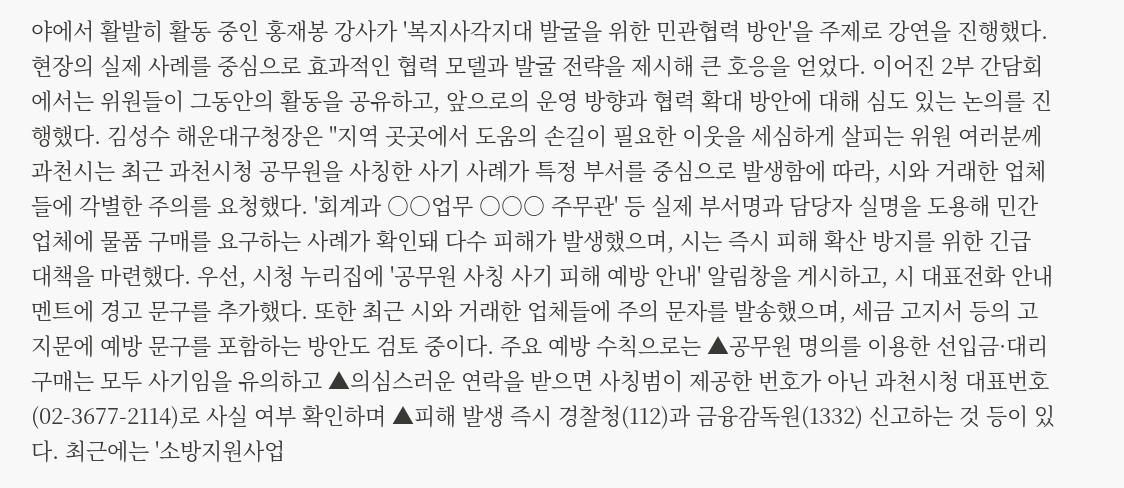야에서 활발히 활동 중인 홍재봉 강사가 '복지사각지대 발굴을 위한 민관협력 방안'을 주제로 강연을 진행했다. 현장의 실제 사례를 중심으로 효과적인 협력 모델과 발굴 전략을 제시해 큰 호응을 얻었다. 이어진 2부 간담회에서는 위원들이 그동안의 활동을 공유하고, 앞으로의 운영 방향과 협력 확대 방안에 대해 심도 있는 논의를 진행했다. 김성수 해운대구청장은 "지역 곳곳에서 도움의 손길이 필요한 이웃을 세심하게 살피는 위원 여러분께
과천시는 최근 과천시청 공무원을 사칭한 사기 사례가 특정 부서를 중심으로 발생함에 따라, 시와 거래한 업체들에 각별한 주의를 요청했다. '회계과 ○○업무 ○○○ 주무관' 등 실제 부서명과 담당자 실명을 도용해 민간 업체에 물품 구매를 요구하는 사례가 확인돼 다수 피해가 발생했으며, 시는 즉시 피해 확산 방지를 위한 긴급 대책을 마련했다. 우선, 시청 누리집에 '공무원 사칭 사기 피해 예방 안내' 알림창을 게시하고, 시 대표전화 안내 멘트에 경고 문구를 추가했다. 또한 최근 시와 거래한 업체들에 주의 문자를 발송했으며, 세금 고지서 등의 고지문에 예방 문구를 포함하는 방안도 검토 중이다. 주요 예방 수칙으로는 ▲공무원 명의를 이용한 선입금·대리구매는 모두 사기임을 유의하고 ▲의심스러운 연락을 받으면 사칭범이 제공한 번호가 아닌 과천시청 대표번호(02-3677-2114)로 사실 여부 확인하며 ▲피해 발생 즉시 경찰청(112)과 금융감독원(1332) 신고하는 것 등이 있다. 최근에는 '소방지원사업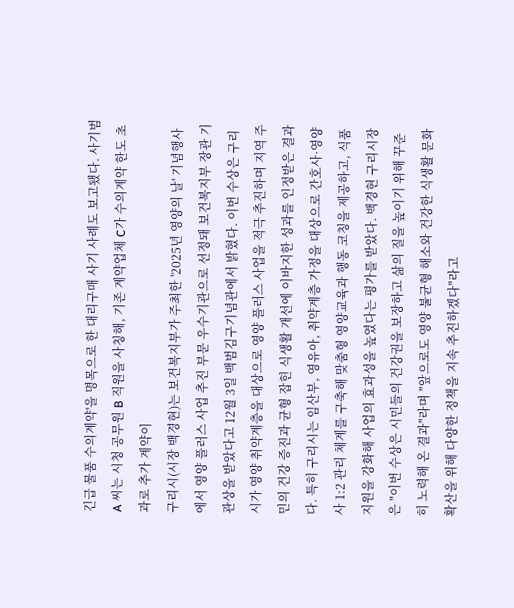긴급 물품 수의계약'을 명목으로 한 대리구매 사기 사례도 보고됐다. 사기범 A 씨는 시청 공무원 B 직원을 사칭해, 기존 계약업체 C가 수의계약 한도 초과로 추가 계약이
구리시(시장 백경현)는 보건복지부가 주최한 '2025년 영양의 날' 기념행사에서 영양 플러스 사업 추진 부문 우수기관으로 선정돼 보건복지부 장관 기관상을 받았다고 12월 3일 백범김구기념관에서 밝혔다. 이번 수상은 구리시가 영양 취약계층을 대상으로 영양 플러스 사업을 적극 추진하며 지역 주민의 건강 증진과 균형 잡힌 식생활 개선에 이바지한 성과를 인정받은 결과다. 특히 구리시는 임산부, 영유아, 취약계층 가정을 대상으로 간호사·영양사 1:2 관리 체계를 구축해 맞춤형 영양교육과 행동 코칭을 제공하고, 식품 지원을 강화해 사업의 효과성을 높였다는 평가를 받았다. 백경현 구리시장은 "이번 수상은 시민들의 건강권을 보장하고 삶의 질을 높이기 위해 꾸준히 노력해 온 결과"라며 "앞으로도 영양 불균형 해소와 건강한 식생활 문화 확산을 위해 다양한 정책을 지속 추진하겠다"라고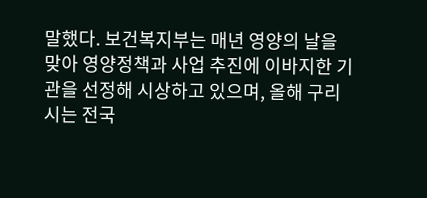말했다. 보건복지부는 매년 영양의 날을 맞아 영양정책과 사업 추진에 이바지한 기관을 선정해 시상하고 있으며, 올해 구리시는 전국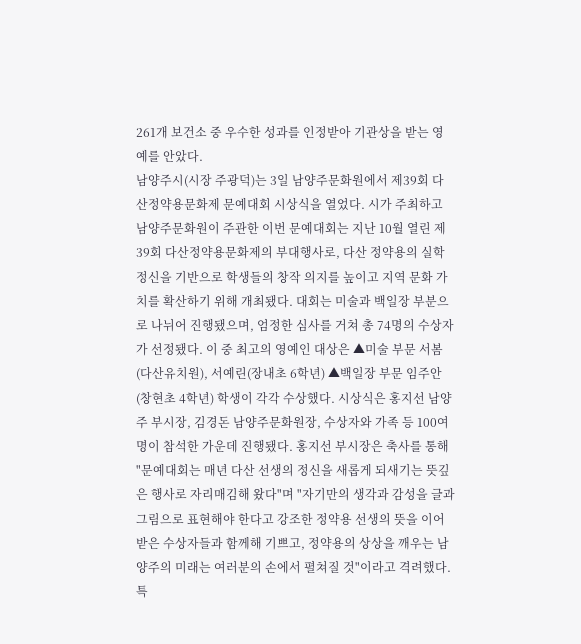261개 보건소 중 우수한 성과를 인정받아 기관상을 받는 영예를 안았다.
남양주시(시장 주광덕)는 3일 남양주문화원에서 제39회 다산정약용문화제 문예대회 시상식을 열었다. 시가 주최하고 남양주문화원이 주관한 이번 문예대회는 지난 10월 열린 제39회 다산정약용문화제의 부대행사로, 다산 정약용의 실학 정신을 기반으로 학생들의 창작 의지를 높이고 지역 문화 가치를 확산하기 위해 개최됐다. 대회는 미술과 백일장 부분으로 나뉘어 진행됐으며, 엄정한 심사를 거쳐 총 74명의 수상자가 선정됐다. 이 중 최고의 영예인 대상은 ▲미술 부문 서봄(다산유치원), 서예린(장내초 6학년) ▲백일장 부문 임주안(창현초 4학년) 학생이 각각 수상했다. 시상식은 홍지선 남양주 부시장, 김경돈 남양주문화원장, 수상자와 가족 등 100여 명이 참석한 가운데 진행됐다. 홍지선 부시장은 축사를 통해 "문예대회는 매년 다산 선생의 정신을 새롭게 되새기는 뜻깊은 행사로 자리매김해 왔다"며 "자기만의 생각과 감성을 글과 그림으로 표현해야 한다고 강조한 정약용 선생의 뜻을 이어받은 수상자들과 함께해 기쁘고, 정약용의 상상을 깨우는 남양주의 미래는 여러분의 손에서 펼쳐질 것"이라고 격려했다. 특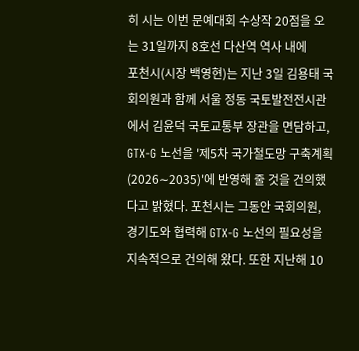히 시는 이번 문예대회 수상작 20점을 오는 31일까지 8호선 다산역 역사 내에
포천시(시장 백영현)는 지난 3일 김용태 국회의원과 함께 서울 정동 국토발전전시관에서 김윤덕 국토교통부 장관을 면담하고, GTX-G 노선을 '제5차 국가철도망 구축계획(2026∼2035)'에 반영해 줄 것을 건의했다고 밝혔다. 포천시는 그동안 국회의원, 경기도와 협력해 GTX-G 노선의 필요성을 지속적으로 건의해 왔다. 또한 지난해 10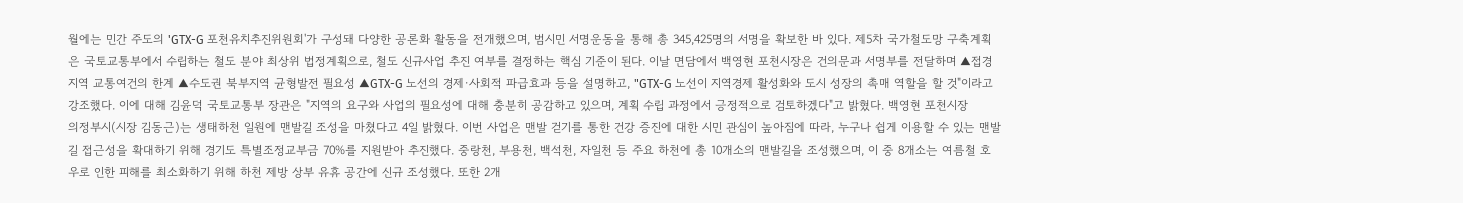월에는 민간 주도의 'GTX-G 포천유치추진위원회'가 구성돼 다양한 공론화 활동을 전개했으며, 범시민 서명운동을 통해 총 345,425명의 서명을 확보한 바 있다. 제5차 국가철도망 구축계획은 국토교통부에서 수립하는 철도 분야 최상위 법정계획으로, 철도 신규사업 추진 여부를 결정하는 핵심 기준이 된다. 이날 면담에서 백영현 포천시장은 건의문과 서명부를 전달하며 ▲접경지역 교통여건의 한계 ▲수도권 북부지역 균형발전 필요성 ▲GTX-G 노선의 경제·사회적 파급효과 등을 설명하고, "GTX-G 노선이 지역경제 활성화와 도시 성장의 촉매 역할을 할 것"이라고 강조했다. 이에 대해 김윤덕 국토교통부 장관은 "지역의 요구와 사업의 필요성에 대해 충분히 공감하고 있으며, 계획 수립 과정에서 긍정적으로 검토하겠다"고 밝혔다. 백영현 포천시장
의정부시(시장 김동근)는 생태하천 일원에 맨발길 조성을 마쳤다고 4일 밝혔다. 이번 사업은 맨발 걷기를 통한 건강 증진에 대한 시민 관심이 높아짐에 따라, 누구나 쉽게 이용할 수 있는 맨발길 접근성을 확대하기 위해 경기도 특별조정교부금 70%를 지원받아 추진했다. 중랑천, 부용천, 백석천, 자일천 등 주요 하천에 총 10개소의 맨발길을 조성했으며, 이 중 8개소는 여름철 호우로 인한 피해를 최소화하기 위해 하천 제방 상부 유휴 공간에 신규 조성했다. 또한 2개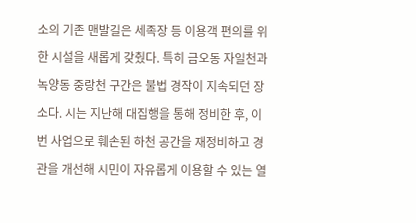소의 기존 맨발길은 세족장 등 이용객 편의를 위한 시설을 새롭게 갖췄다. 특히 금오동 자일천과 녹양동 중랑천 구간은 불법 경작이 지속되던 장소다. 시는 지난해 대집행을 통해 정비한 후, 이번 사업으로 훼손된 하천 공간을 재정비하고 경관을 개선해 시민이 자유롭게 이용할 수 있는 열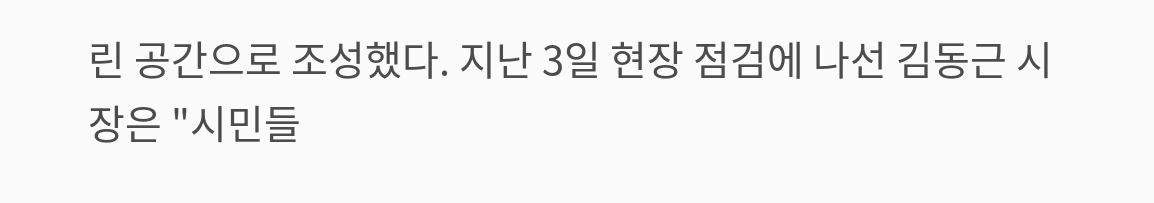린 공간으로 조성했다. 지난 3일 현장 점검에 나선 김동근 시장은 "시민들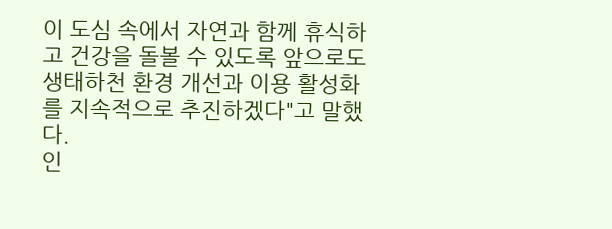이 도심 속에서 자연과 함께 휴식하고 건강을 돌볼 수 있도록 앞으로도 생태하천 환경 개선과 이용 활성화를 지속적으로 추진하겠다"고 말했다.
인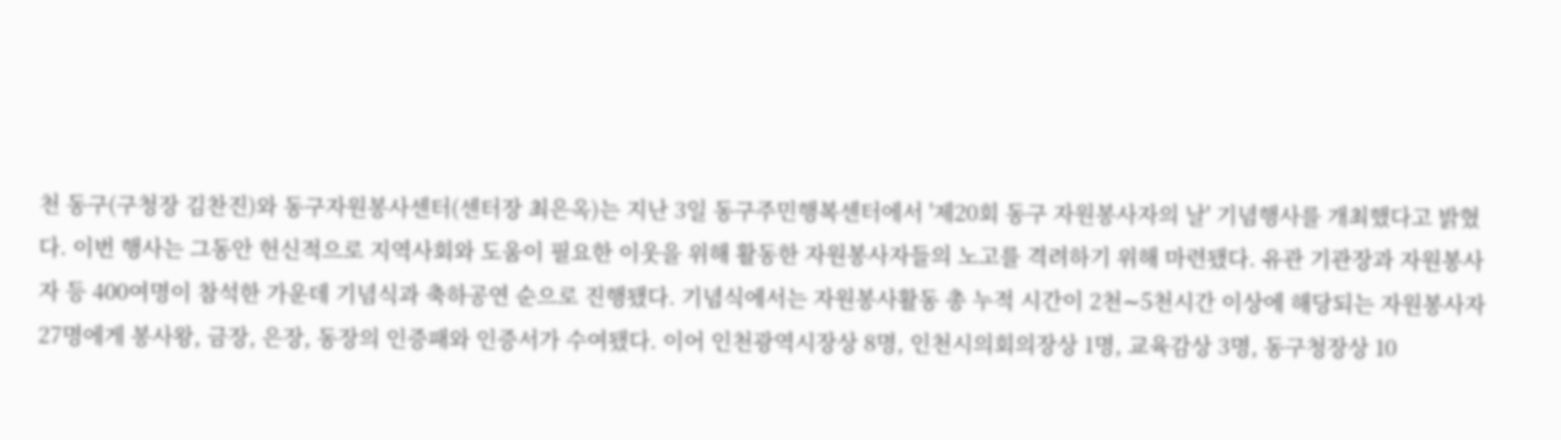천 동구(구청장 김찬진)와 동구자원봉사센터(센터장 최은옥)는 지난 3일 동구주민행복센터에서 '제20회 동구 자원봉사자의 날' 기념행사를 개최했다고 밝혔다. 이번 행사는 그동안 헌신적으로 지역사회와 도움이 필요한 이웃을 위해 활동한 자원봉사자들의 노고를 격려하기 위해 마련됐다. 유관 기관장과 자원봉사자 등 400여명이 참석한 가운데 기념식과 축하공연 순으로 진행됐다. 기념식에서는 자원봉사활동 총 누적 시간이 2천∼5천시간 이상에 해당되는 자원봉사자 27명에게 봉사왕, 금장, 은장, 동장의 인증패와 인증서가 수여됐다. 이어 인천광역시장상 8명, 인천시의회의장상 1명, 교육감상 3명, 동구청장상 10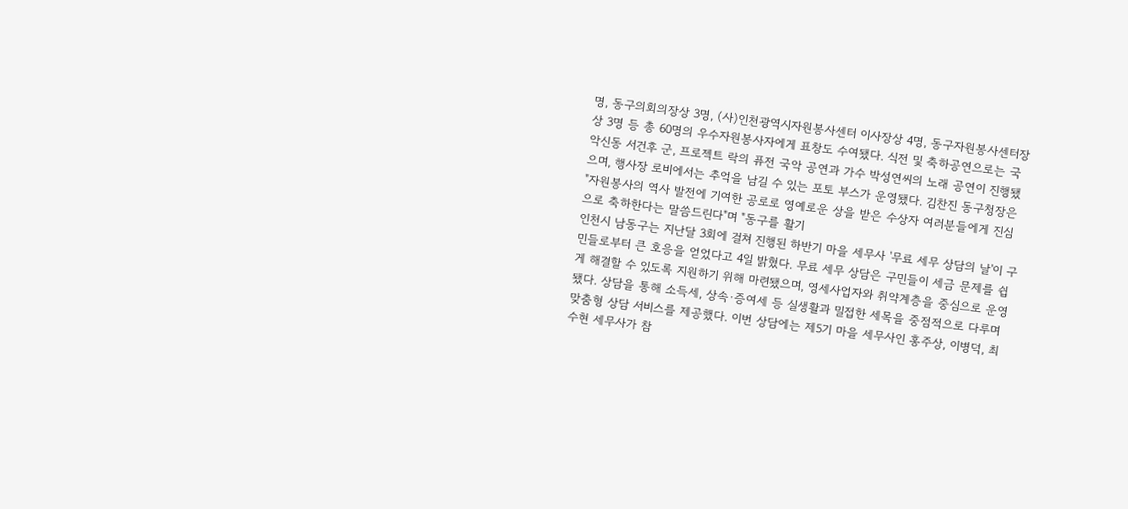명, 동구의회의장상 3명, (사)인천광역시자원봉사센터 이사장상 4명, 동구자원봉사센터장상 3명 등 총 60명의 우수자원봉사자에게 표창도 수여됐다. 식전 및 축하공연으로는 국악신동 서건후 군, 프로젝트 락의 퓨전 국악 공연과 가수 박성연씨의 노래 공연이 진행됐으며, 행사장 로비에서는 추억을 남길 수 있는 포토 부스가 운영됐다. 김찬진 동구청장은 "자원봉사의 역사 발전에 기여한 공로로 영예로운 상을 받은 수상자 여러분들에게 진심으로 축하한다는 말씀드린다"며 "동구를 활기
인천시 남동구는 지난달 3회에 걸쳐 진행된 하반기 마을 세무사 '무료 세무 상담의 날'이 구민들로부터 큰 호응을 얻었다고 4일 밝혔다. 무료 세무 상담은 구민들이 세금 문제를 쉽게 해결할 수 있도록 지원하기 위해 마련됐으며, 영세사업자와 취약계층을 중심으로 운영됐다. 상담을 통해 소득세, 상속·증여세 등 실생활과 밀접한 세목을 중점적으로 다루며 맞춤형 상담 서비스를 제공했다. 이번 상담에는 제5기 마을 세무사인 홍주상, 이병덕, 최수현 세무사가 참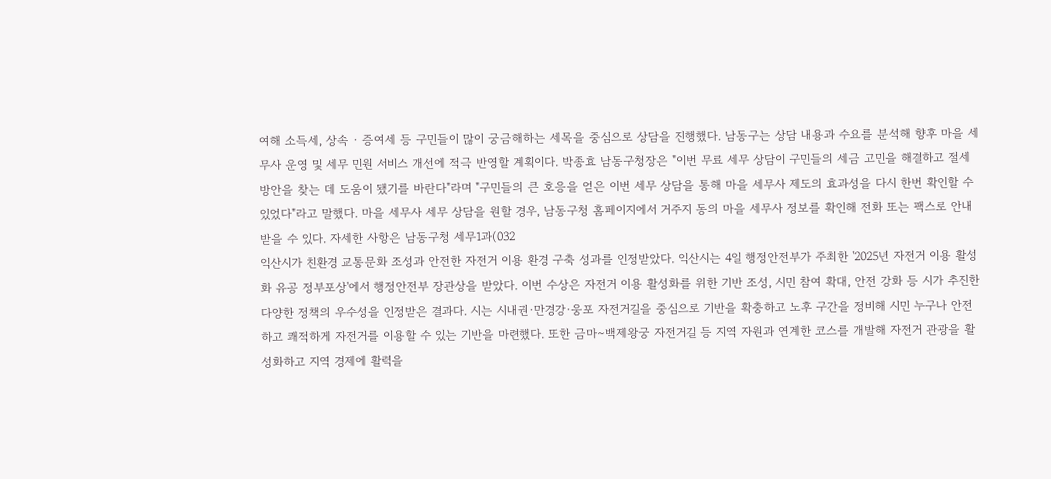여해 소득세, 상속 · 증여세 등 구민들이 많이 궁금해하는 세목을 중심으로 상담을 진행했다. 남동구는 상담 내용과 수요를 분석해 향후 마을 세무사 운영 및 세무 민원 서비스 개선에 적극 반영할 계획이다. 박종효 남동구청장은 "이번 무료 세무 상담이 구민들의 세금 고민을 해결하고 절세 방안을 찾는 데 도움이 됐기를 바란다"라며 "구민들의 큰 호응을 얻은 이번 세무 상담을 통해 마을 세무사 제도의 효과성을 다시 한번 확인할 수 있었다"라고 말했다. 마을 세무사 세무 상담을 원할 경우, 남동구청 홈페이지에서 거주지 동의 마을 세무사 정보를 확인해 전화 또는 팩스로 안내받을 수 있다. 자세한 사항은 남동구청 세무1과(032
익산시가 친환경 교통문화 조성과 안전한 자전거 이용 환경 구축 성과를 인정받았다. 익산시는 4일 행정안전부가 주최한 '2025년 자전거 이용 활성화 유공 정부포상'에서 행정안전부 장관상을 받았다. 이번 수상은 자전거 이용 활성화를 위한 기반 조성, 시민 참여 확대, 안전 강화 등 시가 추진한 다양한 정책의 우수성을 인정받은 결과다. 시는 시내권·만경강·웅포 자전거길을 중심으로 기반을 확충하고 노후 구간을 정비해 시민 누구나 안전하고 쾌적하게 자전거를 이용할 수 있는 기반을 마련했다. 또한 금마∼백제왕궁 자전거길 등 지역 자원과 연계한 코스를 개발해 자전거 관광을 활성화하고 지역 경제에 활력을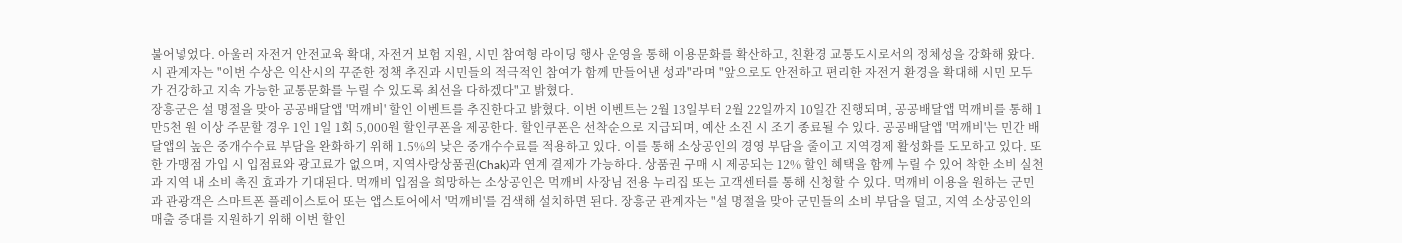불어넣었다. 아울러 자전거 안전교육 확대, 자전거 보험 지원, 시민 참여형 라이딩 행사 운영을 통해 이용문화를 확산하고, 친환경 교통도시로서의 정체성을 강화해 왔다. 시 관계자는 "이번 수상은 익산시의 꾸준한 정책 추진과 시민들의 적극적인 참여가 함께 만들어낸 성과"라며 "앞으로도 안전하고 편리한 자전거 환경을 확대해 시민 모두가 건강하고 지속 가능한 교통문화를 누릴 수 있도록 최선을 다하겠다"고 밝혔다.
장흥군은 설 명절을 맞아 공공배달앱 '먹깨비' 할인 이벤트를 추진한다고 밝혔다. 이번 이벤트는 2월 13일부터 2월 22일까지 10일간 진행되며, 공공배달앱 먹깨비를 통해 1만5천 원 이상 주문할 경우 1인 1일 1회 5,000원 할인쿠폰을 제공한다. 할인쿠폰은 선착순으로 지급되며, 예산 소진 시 조기 종료될 수 있다. 공공배달앱 '먹깨비'는 민간 배달앱의 높은 중개수수료 부담을 완화하기 위해 1.5%의 낮은 중개수수료를 적용하고 있다. 이를 통해 소상공인의 경영 부담을 줄이고 지역경제 활성화를 도모하고 있다. 또한 가맹점 가입 시 입점료와 광고료가 없으며, 지역사랑상품권(Chak)과 연계 결제가 가능하다. 상품권 구매 시 제공되는 12% 할인 혜택을 함께 누릴 수 있어 착한 소비 실천과 지역 내 소비 촉진 효과가 기대된다. 먹깨비 입점을 희망하는 소상공인은 먹깨비 사장님 전용 누리집 또는 고객센터를 통해 신청할 수 있다. 먹깨비 이용을 원하는 군민과 관광객은 스마트폰 플레이스토어 또는 앱스토어에서 '먹깨비'를 검색해 설치하면 된다. 장흥군 관계자는 "설 명절을 맞아 군민들의 소비 부담을 덜고, 지역 소상공인의 매출 증대를 지원하기 위해 이번 할인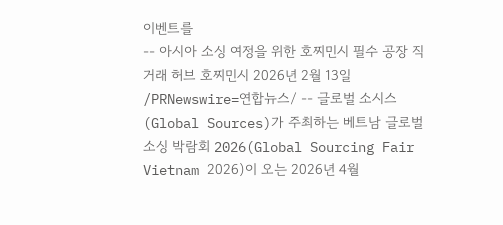이벤트를
-- 아시아 소싱 여정을 위한 호찌민시 필수 공장 직거래 허브 호찌민시 2026년 2월 13일 /PRNewswire=연합뉴스/ -- 글로벌 소시스(Global Sources)가 주최하는 베트남 글로벌 소싱 박람회 2026(Global Sourcing Fair Vietnam 2026)이 오는 2026년 4월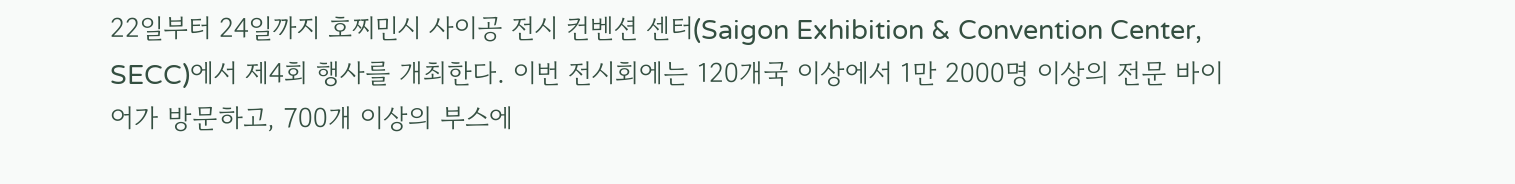22일부터 24일까지 호찌민시 사이공 전시 컨벤션 센터(Saigon Exhibition & Convention Center, SECC)에서 제4회 행사를 개최한다. 이번 전시회에는 120개국 이상에서 1만 2000명 이상의 전문 바이어가 방문하고, 700개 이상의 부스에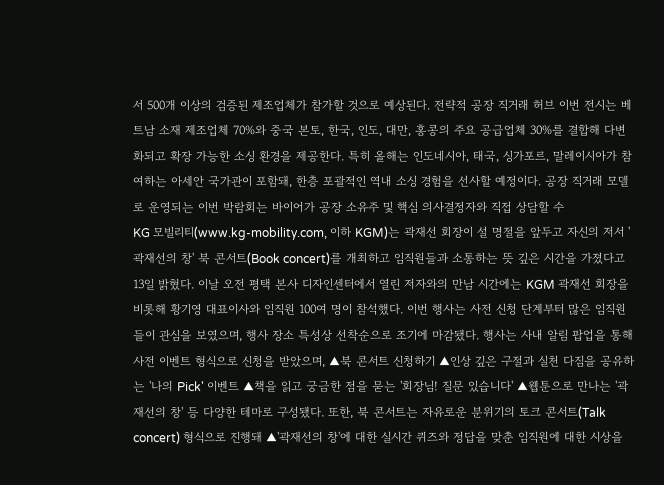서 500개 이상의 검증된 제조업체가 참가할 것으로 예상된다. 전략적 공장 직거래 허브 이번 전시는 베트남 소재 제조업체 70%와 중국 본토, 한국, 인도, 대만, 홍콩의 주요 공급업체 30%를 결합해 다변화되고 확장 가능한 소싱 환경을 제공한다. 특히 올해는 인도네시아, 태국, 싱가포르, 말레이시아가 참여하는 아세안 국가관이 포함돼, 한층 포괄적인 역내 소싱 경험을 선사할 예정이다. 공장 직거래 모델로 운영되는 이번 박람회는 바이어가 공장 소유주 및 핵심 의사결정자와 직접 상담할 수
KG 모빌리티(www.kg-mobility.com, 이하 KGM)는 곽재선 회장이 설 명절을 앞두고 자신의 저서 '곽재선의 창' 북 콘서트(Book concert)를 개최하고 임직원들과 소통하는 뜻 깊은 시간을 가졌다고 13일 밝혔다. 이날 오전 평택 본사 디자인센터에서 열린 저자와의 만남 시간에는 KGM 곽재선 회장을 비롯해 황기영 대표이사와 임직원 100여 명이 참석했다. 이번 행사는 사전 신청 단계부터 많은 임직원들이 관심을 보였으며, 행사 장소 특성상 선착순으로 조기에 마감됐다. 행사는 사내 알림 팝업을 통해 사전 이벤트 형식으로 신청을 받았으며, ▲북 콘서트 신청하기 ▲인상 깊은 구절과 실천 다짐을 공유하는 '나의 Pick' 이벤트 ▲책을 읽고 궁금한 점을 묻는 '회장님! 질문 있습니다' ▲웹툰으로 만나는 '곽재선의 창' 등 다양한 테마로 구성됐다. 또한, 북 콘서트는 자유로운 분위기의 토크 콘서트(Talk concert) 형식으로 진행돼 ▲'곽재선의 창'에 대한 실시간 퀴즈와 정답을 맞춘 임직원에 대한 시상을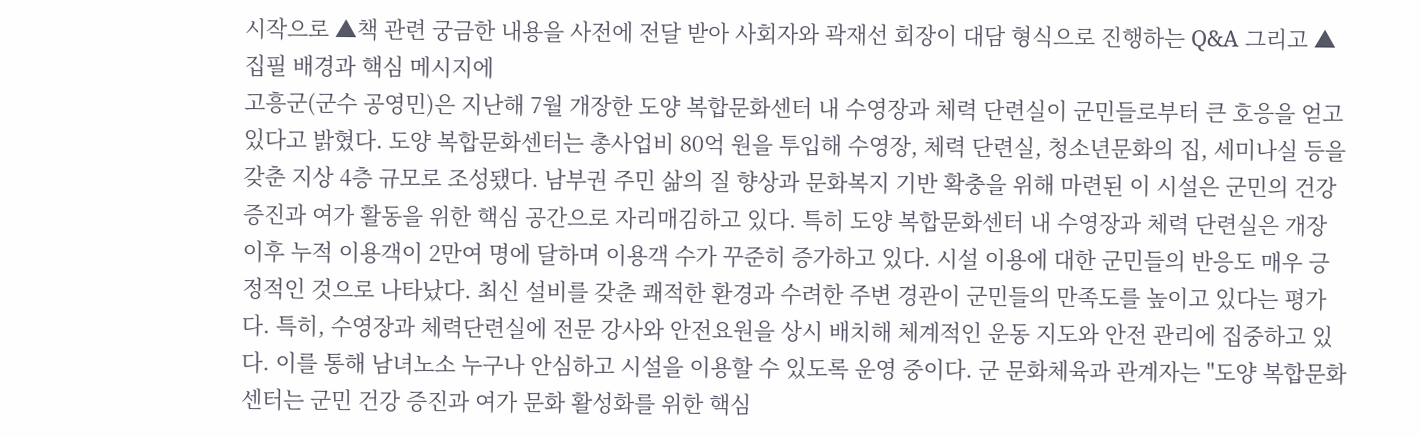시작으로 ▲책 관련 궁금한 내용을 사전에 전달 받아 사회자와 곽재선 회장이 대담 형식으로 진행하는 Q&A 그리고 ▲집필 배경과 핵심 메시지에
고흥군(군수 공영민)은 지난해 7월 개장한 도양 복합문화센터 내 수영장과 체력 단련실이 군민들로부터 큰 호응을 얻고 있다고 밝혔다. 도양 복합문화센터는 총사업비 80억 원을 투입해 수영장, 체력 단련실, 청소년문화의 집, 세미나실 등을 갖춘 지상 4층 규모로 조성됐다. 남부권 주민 삶의 질 향상과 문화복지 기반 확충을 위해 마련된 이 시설은 군민의 건강 증진과 여가 활동을 위한 핵심 공간으로 자리매김하고 있다. 특히 도양 복합문화센터 내 수영장과 체력 단련실은 개장 이후 누적 이용객이 2만여 명에 달하며 이용객 수가 꾸준히 증가하고 있다. 시설 이용에 대한 군민들의 반응도 매우 긍정적인 것으로 나타났다. 최신 설비를 갖춘 쾌적한 환경과 수려한 주변 경관이 군민들의 만족도를 높이고 있다는 평가다. 특히, 수영장과 체력단련실에 전문 강사와 안전요원을 상시 배치해 체계적인 운동 지도와 안전 관리에 집중하고 있다. 이를 통해 남녀노소 누구나 안심하고 시설을 이용할 수 있도록 운영 중이다. 군 문화체육과 관계자는 "도양 복합문화센터는 군민 건강 증진과 여가 문화 활성화를 위한 핵심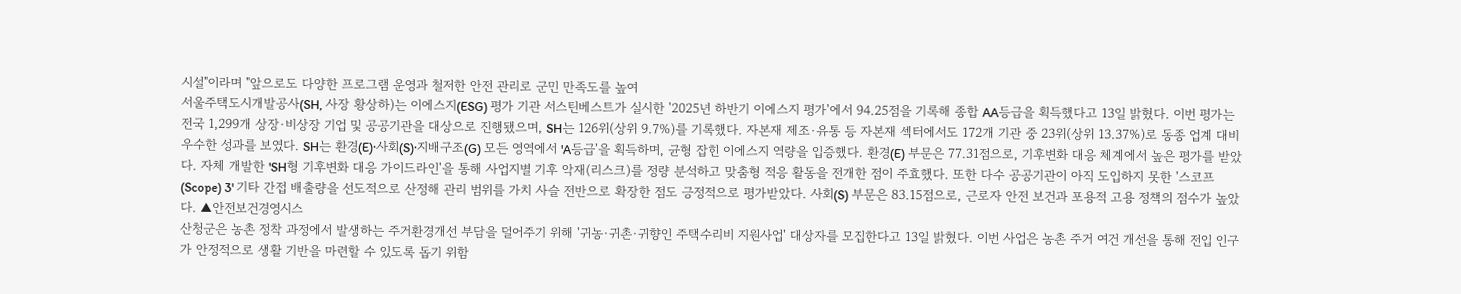시설"이라며 "앞으로도 다양한 프로그램 운영과 철저한 안전 관리로 군민 만족도를 높여
서울주택도시개발공사(SH, 사장 황상하)는 이에스지(ESG) 평가 기관 서스틴베스트가 실시한 '2025년 하반기 이에스지 평가'에서 94.25점을 기록해 종합 AA등급을 획득했다고 13일 밝혔다. 이번 평가는 전국 1,299개 상장·비상장 기업 및 공공기관을 대상으로 진행됐으며, SH는 126위(상위 9.7%)를 기록했다. 자본재 제조·유통 등 자본재 섹터에서도 172개 기관 중 23위(상위 13.37%)로 동종 업계 대비 우수한 성과를 보였다. SH는 환경(E)·사회(S)·지배구조(G) 모든 영역에서 'A등급'을 획득하며, 균형 잡힌 이에스지 역량을 입증했다. 환경(E) 부문은 77.31점으로, 기후변화 대응 체계에서 높은 평가를 받았다. 자체 개발한 'SH형 기후변화 대응 가이드라인'을 통해 사업지별 기후 악재(리스크)를 정량 분석하고 맞춤형 적응 활동을 전개한 점이 주효했다. 또한 다수 공공기관이 아직 도입하지 못한 '스코프(Scope) 3' 기타 간접 배출량을 선도적으로 산정해 관리 범위를 가치 사슬 전반으로 확장한 점도 긍정적으로 평가받았다. 사회(S) 부문은 83.15점으로, 근로자 안전 보건과 포용적 고용 정책의 점수가 높았다. ▲안전보건경영시스
산청군은 농촌 정착 과정에서 발생하는 주거환경개선 부담을 덜어주기 위해 '귀농·귀촌·귀향인 주택수리비 지원사업' 대상자를 모집한다고 13일 밝혔다. 이번 사업은 농촌 주거 여건 개선을 통해 전입 인구가 안정적으로 생활 기반을 마련할 수 있도록 돕기 위함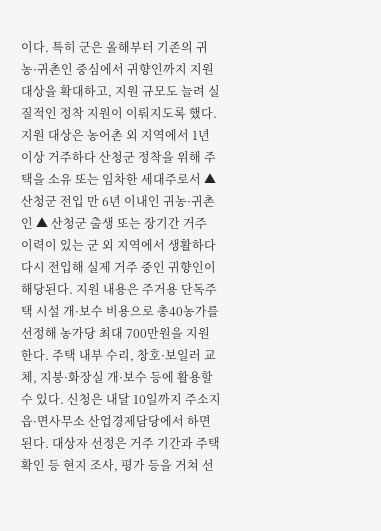이다. 특히 군은 올해부터 기존의 귀농·귀촌인 중심에서 귀향인까지 지원대상을 확대하고, 지원 규모도 늘려 실질적인 정착 지원이 이뤄지도록 했다. 지원 대상은 농어촌 외 지역에서 1년 이상 거주하다 산청군 정착을 위해 주택을 소유 또는 임차한 세대주로서 ▲산청군 전입 만 6년 이내인 귀농·귀촌인 ▲ 산청군 출생 또는 장기간 거주 이력이 있는 군 외 지역에서 생활하다 다시 전입해 실제 거주 중인 귀향인이 해당된다. 지원 내용은 주거용 단독주택 시설 개·보수 비용으로 총40농가를 선정해 농가당 최대 700만원을 지원한다. 주택 내부 수리, 창호·보일러 교체, 지붕·화장실 개·보수 등에 활용할 수 있다. 신청은 내달 10일까지 주소지 읍·면사무소 산업경제담당에서 하면 된다. 대상자 선정은 거주 기간과 주택 확인 등 현지 조사, 평가 등을 거쳐 선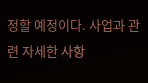정할 예정이다. 사업과 관련 자세한 사항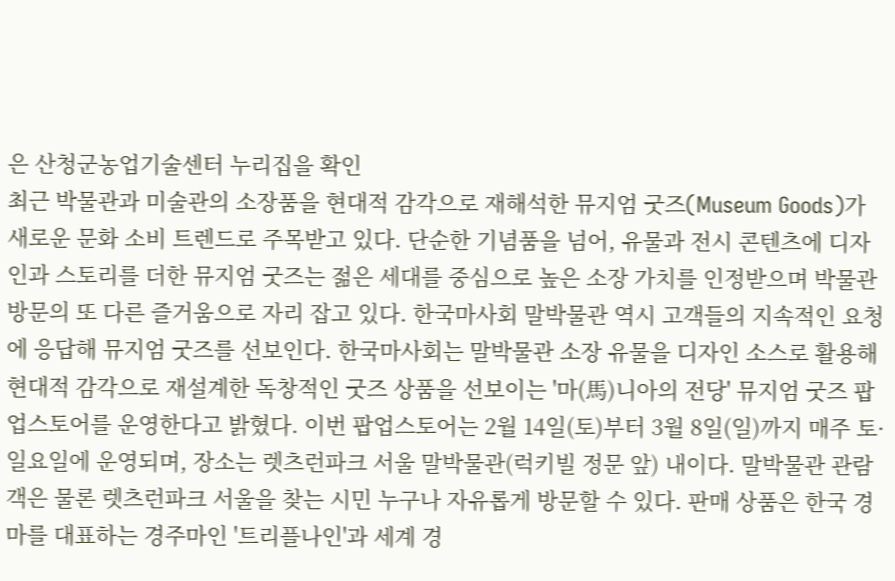은 산청군농업기술센터 누리집을 확인
최근 박물관과 미술관의 소장품을 현대적 감각으로 재해석한 뮤지엄 굿즈(Museum Goods)가 새로운 문화 소비 트렌드로 주목받고 있다. 단순한 기념품을 넘어, 유물과 전시 콘텐츠에 디자인과 스토리를 더한 뮤지엄 굿즈는 젊은 세대를 중심으로 높은 소장 가치를 인정받으며 박물관 방문의 또 다른 즐거움으로 자리 잡고 있다. 한국마사회 말박물관 역시 고객들의 지속적인 요청에 응답해 뮤지엄 굿즈를 선보인다. 한국마사회는 말박물관 소장 유물을 디자인 소스로 활용해 현대적 감각으로 재설계한 독창적인 굿즈 상품을 선보이는 '마(馬)니아의 전당' 뮤지엄 굿즈 팝업스토어를 운영한다고 밝혔다. 이번 팝업스토어는 2월 14일(토)부터 3월 8일(일)까지 매주 토·일요일에 운영되며, 장소는 렛츠런파크 서울 말박물관(럭키빌 정문 앞) 내이다. 말박물관 관람객은 물론 렛츠런파크 서울을 찾는 시민 누구나 자유롭게 방문할 수 있다. 판매 상품은 한국 경마를 대표하는 경주마인 '트리플나인'과 세계 경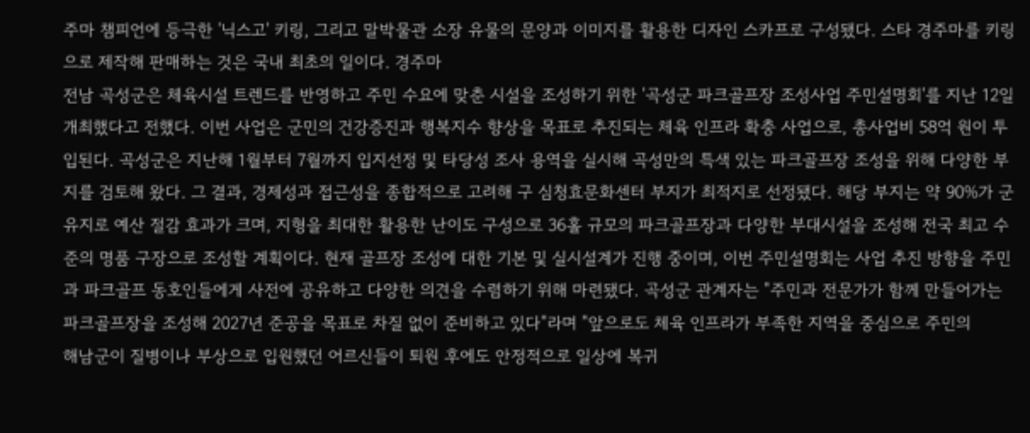주마 챔피언에 등극한 '닉스고' 키링, 그리고 말박물관 소장 유물의 문양과 이미지를 활용한 디자인 스카프로 구성됐다. 스타 경주마를 키링으로 제작해 판매하는 것은 국내 최초의 일이다. 경주마
전남 곡성군은 체육시설 트렌드를 반영하고 주민 수요에 맞춘 시설을 조성하기 위한 '곡성군 파크골프장 조성사업 주민설명회'를 지난 12일 개최했다고 전했다. 이번 사업은 군민의 건강증진과 행복지수 향상을 목표로 추진되는 체육 인프라 확충 사업으로, 총사업비 58억 원이 투입된다. 곡성군은 지난해 1월부터 7월까지 입지선정 및 타당성 조사 용역을 실시해 곡성만의 특색 있는 파크골프장 조성을 위해 다양한 부지를 검토해 왔다. 그 결과, 경제성과 접근성을 종합적으로 고려해 구 심청효문화센터 부지가 최적지로 선정됐다. 해당 부지는 약 90%가 군유지로 예산 절감 효과가 크며, 지형을 최대한 활용한 난이도 구성으로 36홀 규모의 파크골프장과 다양한 부대시설을 조성해 전국 최고 수준의 명품 구장으로 조성할 계획이다. 현재 골프장 조성에 대한 기본 및 실시설계가 진행 중이며, 이번 주민설명회는 사업 추진 방향을 주민과 파크골프 동호인들에게 사전에 공유하고 다양한 의견을 수렴하기 위해 마련됐다. 곡성군 관계자는 "주민과 전문가가 함께 만들어가는 파크골프장을 조성해 2027년 준공을 목표로 차질 없이 준비하고 있다"라며 "앞으로도 체육 인프라가 부족한 지역을 중심으로 주민의
해남군이 질병이나 부상으로 입원했던 어르신들이 퇴원 후에도 안정적으로 일상에 복귀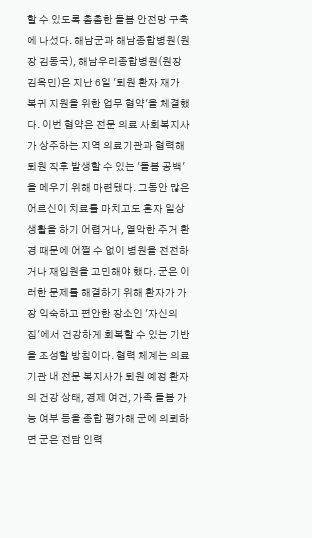할 수 있도록 촘촘한 돌봄 안전망 구축에 나섰다. 해남군과 해남종합병원(원장 김동국), 해남우리종합병원(원장 김옥민)은 지난 6일 '퇴원 환자 재가 복귀 지원을 위한 업무 협약'을 체결했다. 이번 협약은 전문 의료 사회복지사가 상주하는 지역 의료기관과 협력해 퇴원 직후 발생할 수 있는 '돌봄 공백'을 메우기 위해 마련됐다. 그동안 많은 어르신이 치료를 마치고도 혼자 일상생활을 하기 어렵거나, 열악한 주거 환경 때문에 어쩔 수 없이 병원을 전전하거나 재입원을 고민해야 했다. 군은 이러한 문제를 해결하기 위해 환자가 가장 익숙하고 편안한 장소인 '자신의 집'에서 건강하게 회복할 수 있는 기반을 조성할 방침이다. 협력 체계는 의료기관 내 전문 복지사가 퇴원 예정 환자의 건강 상태, 경제 여건, 가족 돌봄 가능 여부 등을 종합 평가해 군에 의뢰하면 군은 전담 인력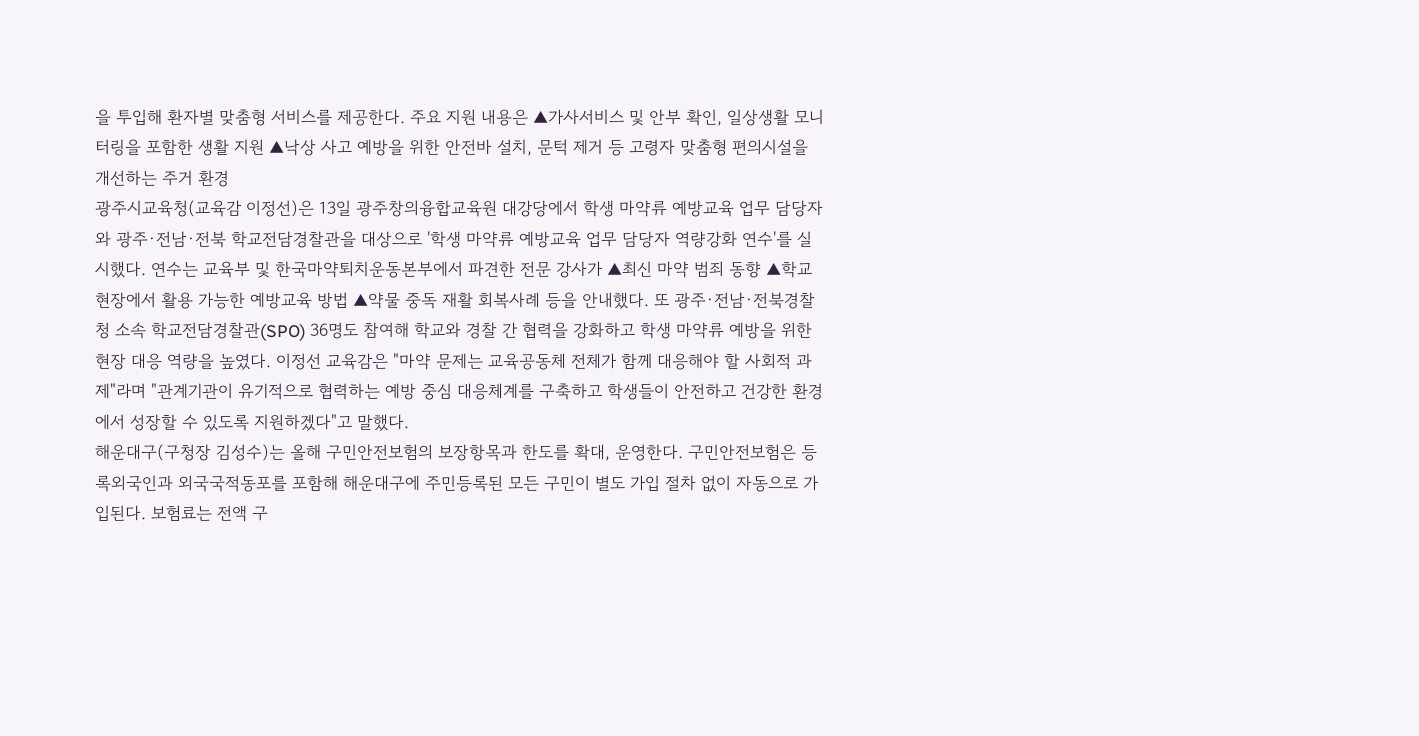을 투입해 환자별 맞춤형 서비스를 제공한다. 주요 지원 내용은 ▲가사서비스 및 안부 확인, 일상생활 모니터링을 포함한 생활 지원 ▲낙상 사고 예방을 위한 안전바 설치, 문턱 제거 등 고령자 맞춤형 편의시설을 개선하는 주거 환경
광주시교육청(교육감 이정선)은 13일 광주창의융합교육원 대강당에서 학생 마약류 예방교육 업무 담당자와 광주·전남·전북 학교전담경찰관을 대상으로 '학생 마약류 예방교육 업무 담당자 역량강화 연수'를 실시했다. 연수는 교육부 및 한국마약퇴치운동본부에서 파견한 전문 강사가 ▲최신 마약 범죄 동향 ▲학교 현장에서 활용 가능한 예방교육 방법 ▲약물 중독 재활 회복사례 등을 안내했다. 또 광주·전남·전북경찰청 소속 학교전담경찰관(SPO) 36명도 참여해 학교와 경찰 간 협력을 강화하고 학생 마약류 예방을 위한 현장 대응 역량을 높였다. 이정선 교육감은 "마약 문제는 교육공동체 전체가 함께 대응해야 할 사회적 과제"라며 "관계기관이 유기적으로 협력하는 예방 중심 대응체계를 구축하고 학생들이 안전하고 건강한 환경에서 성장할 수 있도록 지원하겠다"고 말했다.
해운대구(구청장 김성수)는 올해 구민안전보험의 보장항목과 한도를 확대, 운영한다. 구민안전보험은 등록외국인과 외국국적동포를 포함해 해운대구에 주민등록된 모든 구민이 별도 가입 절차 없이 자동으로 가입된다. 보험료는 전액 구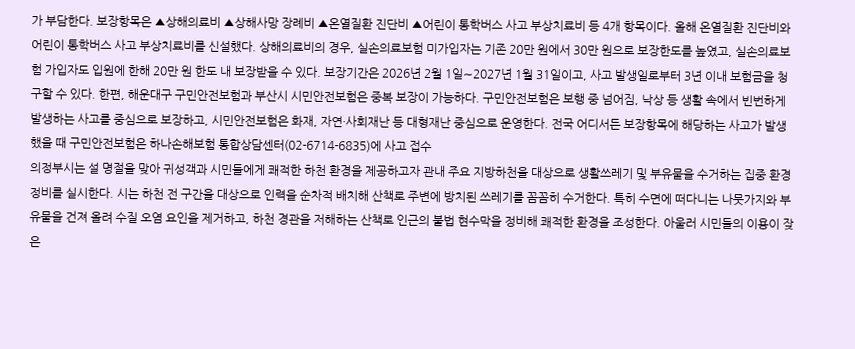가 부담한다. 보장항목은 ▲상해의료비 ▲상해사망 장례비 ▲온열질환 진단비 ▲어린이 통학버스 사고 부상치료비 등 4개 항목이다. 올해 온열질환 진단비와 어린이 통학버스 사고 부상치료비를 신설했다. 상해의료비의 경우, 실손의료보험 미가입자는 기존 20만 원에서 30만 원으로 보장한도를 높였고, 실손의료보험 가입자도 입원에 한해 20만 원 한도 내 보장받을 수 있다. 보장기간은 2026년 2월 1일∼2027년 1월 31일이고, 사고 발생일로부터 3년 이내 보험금을 청구할 수 있다. 한편, 해운대구 구민안전보험과 부산시 시민안전보험은 중복 보장이 가능하다. 구민안전보험은 보행 중 넘어짐, 낙상 등 생활 속에서 빈번하게 발생하는 사고를 중심으로 보장하고, 시민안전보험은 화재, 자연·사회재난 등 대형재난 중심으로 운영한다. 전국 어디서든 보장항목에 해당하는 사고가 발생했을 때 구민안전보험은 하나손해보험 통합상담센터(02-6714-6835)에 사고 접수
의정부시는 설 명절을 맞아 귀성객과 시민들에게 쾌적한 하천 환경을 제공하고자 관내 주요 지방하천을 대상으로 생활쓰레기 및 부유물을 수거하는 집중 환경정비를 실시한다. 시는 하천 전 구간을 대상으로 인력을 순차적 배치해 산책로 주변에 방치된 쓰레기를 꼼꼼히 수거한다. 특히 수면에 떠다니는 나뭇가지와 부유물을 건져 올려 수질 오염 요인을 제거하고, 하천 경관을 저해하는 산책로 인근의 불법 현수막을 정비해 쾌적한 환경을 조성한다. 아울러 시민들의 이용이 잦은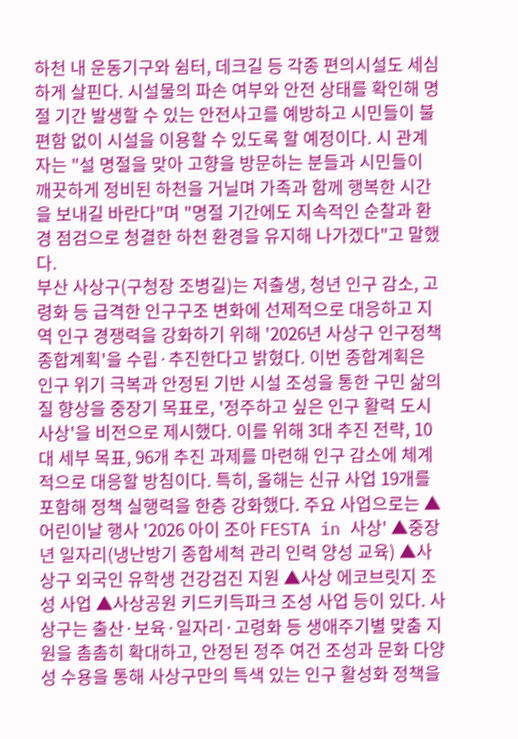하천 내 운동기구와 쉼터, 데크길 등 각종 편의시설도 세심하게 살핀다. 시설물의 파손 여부와 안전 상태를 확인해 명절 기간 발생할 수 있는 안전사고를 예방하고 시민들이 불편함 없이 시설을 이용할 수 있도록 할 예정이다. 시 관계자는 "설 명절을 맞아 고향을 방문하는 분들과 시민들이 깨끗하게 정비된 하천을 거닐며 가족과 함께 행복한 시간을 보내길 바란다"며 "명절 기간에도 지속적인 순찰과 환경 점검으로 청결한 하천 환경을 유지해 나가겠다"고 말했다.
부산 사상구(구청장 조병길)는 저출생, 청년 인구 감소, 고령화 등 급격한 인구구조 변화에 선제적으로 대응하고 지역 인구 경쟁력을 강화하기 위해 '2026년 사상구 인구정책 종합계획'을 수립·추진한다고 밝혔다. 이번 종합계획은 인구 위기 극복과 안정된 기반 시설 조성을 통한 구민 삶의 질 향상을 중장기 목표로, '정주하고 싶은 인구 활력 도시 사상'을 비전으로 제시했다. 이를 위해 3대 추진 전략, 10대 세부 목표, 96개 추진 과제를 마련해 인구 감소에 체계적으로 대응할 방침이다. 특히, 올해는 신규 사업 19개를 포함해 정책 실행력을 한층 강화했다. 주요 사업으로는 ▲어린이날 행사 '2026 아이 조아 FESTA in 사상' ▲중장년 일자리(냉난방기 종합세척 관리 인력 양성 교육) ▲사상구 외국인 유학생 건강검진 지원 ▲사상 에코브릿지 조성 사업 ▲사상공원 키드키득파크 조성 사업 등이 있다. 사상구는 출산·보육·일자리·고령화 등 생애주기별 맞춤 지원을 촘촘히 확대하고, 안정된 정주 여건 조성과 문화 다양성 수용을 통해 사상구만의 특색 있는 인구 활성화 정책을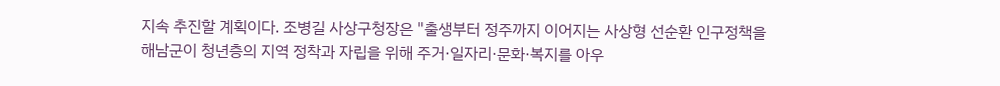지속 추진할 계획이다. 조병길 사상구청장은 "출생부터 정주까지 이어지는 사상형 선순환 인구정책을
해남군이 청년층의 지역 정착과 자립을 위해 주거·일자리·문화·복지를 아우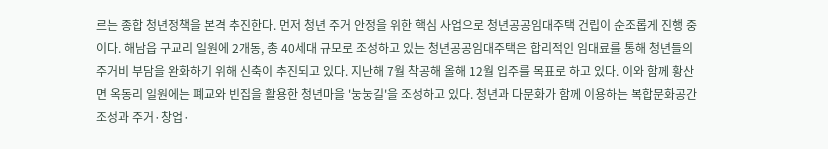르는 종합 청년정책을 본격 추진한다. 먼저 청년 주거 안정을 위한 핵심 사업으로 청년공공임대주택 건립이 순조롭게 진행 중이다. 해남읍 구교리 일원에 2개동, 총 40세대 규모로 조성하고 있는 청년공공임대주택은 합리적인 임대료를 통해 청년들의 주거비 부담을 완화하기 위해 신축이 추진되고 있다. 지난해 7월 착공해 올해 12월 입주를 목표로 하고 있다. 이와 함께 황산면 옥동리 일원에는 폐교와 빈집을 활용한 청년마을 '눙눙길'을 조성하고 있다. 청년과 다문화가 함께 이용하는 복합문화공간 조성과 주거·창업·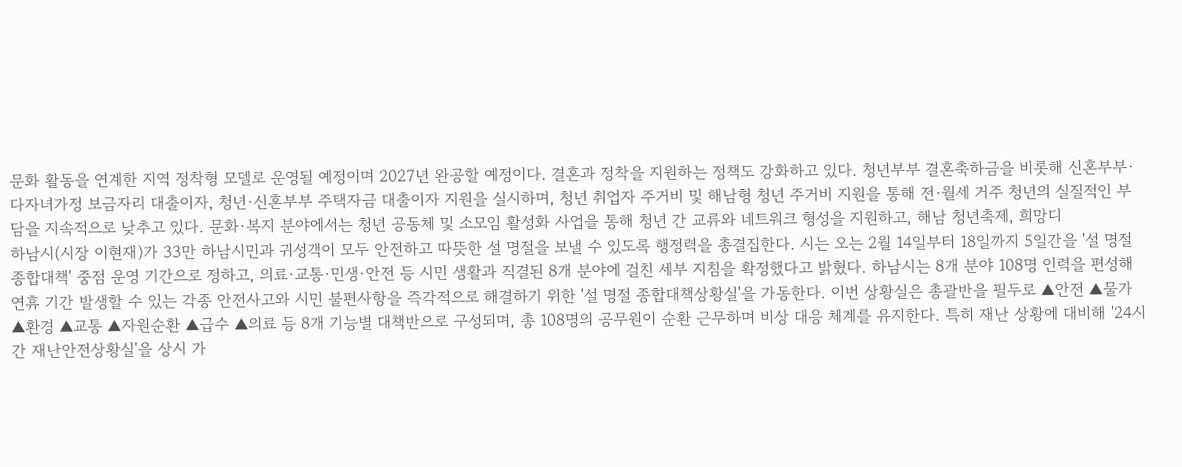문화 활동을 연계한 지역 정착형 모델로 운영될 예정이며 2027년 완공할 예정이다. 결혼과 정착을 지원하는 정책도 강화하고 있다. 청년부부 결혼축하금을 비롯해 신혼부부·다자녀가정 보금자리 대출이자, 청년·신혼부부 주택자금 대출이자 지원을 실시하며, 청년 취업자 주거비 및 해남형 청년 주거비 지원을 통해 전·월세 거주 청년의 실질적인 부담을 지속적으로 낮추고 있다. 문화·복지 분야에서는 청년 공동체 및 소모임 활성화 사업을 통해 청년 간 교류와 네트워크 형성을 지원하고, 해남 청년축제, 희망디
하남시(시장 이현재)가 33만 하남시민과 귀성객이 모두 안전하고 따뜻한 설 명절을 보낼 수 있도록 행정력을 총결집한다. 시는 오는 2월 14일부터 18일까지 5일간을 '설 명절 종합대책' 중점 운영 기간으로 정하고, 의료·교통·민생·안전 등 시민 생활과 직결된 8개 분야에 걸친 세부 지침을 확정했다고 밝혔다. 하남시는 8개 분야 108명 인력을 편성해 연휴 기간 발생할 수 있는 각종 안전사고와 시민 불편사항을 즉각적으로 해결하기 위한 '설 명절 종합대책상황실'을 가동한다. 이번 상황실은 총괄반을 필두로 ▲안전 ▲물가 ▲환경 ▲교통 ▲자원순환 ▲급수 ▲의료 등 8개 기능별 대책반으로 구성되며, 총 108명의 공무원이 순환 근무하며 비상 대응 체계를 유지한다. 특히 재난 상황에 대비해 '24시간 재난안전상황실'을 상시 가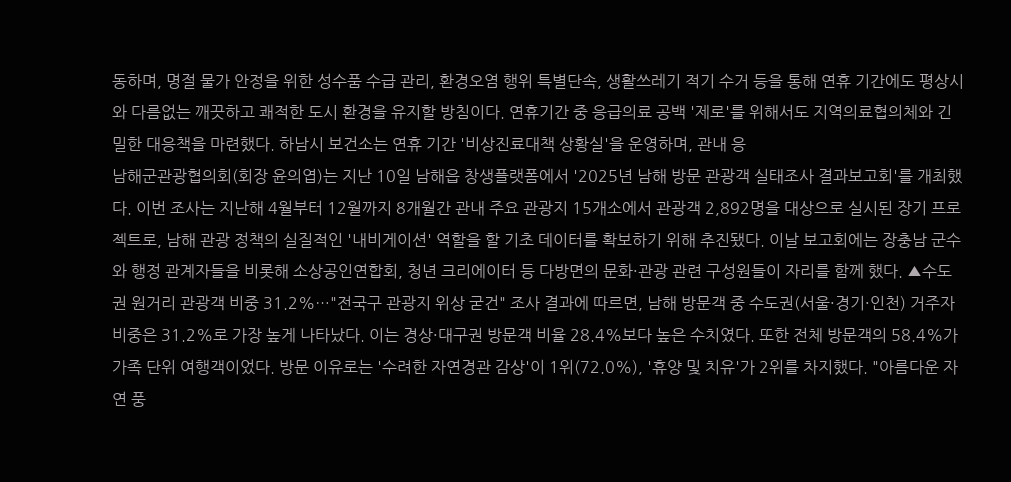동하며, 명절 물가 안정을 위한 성수품 수급 관리, 환경오염 행위 특별단속, 생활쓰레기 적기 수거 등을 통해 연휴 기간에도 평상시와 다름없는 깨끗하고 쾌적한 도시 환경을 유지할 방침이다. 연휴기간 중 응급의료 공백 '제로'를 위해서도 지역의료협의체와 긴밀한 대응책을 마련했다. 하남시 보건소는 연휴 기간 '비상진료대책 상황실'을 운영하며, 관내 응
남해군관광협의회(회장 윤의엽)는 지난 10일 남해읍 창생플랫폼에서 '2025년 남해 방문 관광객 실태조사 결과보고회'를 개최했다. 이번 조사는 지난해 4월부터 12월까지 8개월간 관내 주요 관광지 15개소에서 관광객 2,892명을 대상으로 실시된 장기 프로젝트로, 남해 관광 정책의 실질적인 '내비게이션' 역할을 할 기초 데이터를 확보하기 위해 추진됐다. 이날 보고회에는 장충남 군수와 행정 관계자들을 비롯해 소상공인연합회, 청년 크리에이터 등 다방면의 문화·관광 관련 구성원들이 자리를 함께 했다. ▲수도권 원거리 관광객 비중 31.2%…"전국구 관광지 위상 굳건" 조사 결과에 따르면, 남해 방문객 중 수도권(서울·경기·인천) 거주자 비중은 31.2%로 가장 높게 나타났다. 이는 경상·대구권 방문객 비율 28.4%보다 높은 수치였다. 또한 전체 방문객의 58.4%가 가족 단위 여행객이었다. 방문 이유로는 '수려한 자연경관 감상'이 1위(72.0%), '휴양 및 치유'가 2위를 차지했다. "아름다운 자연 풍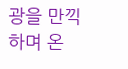광을 만끽하며 온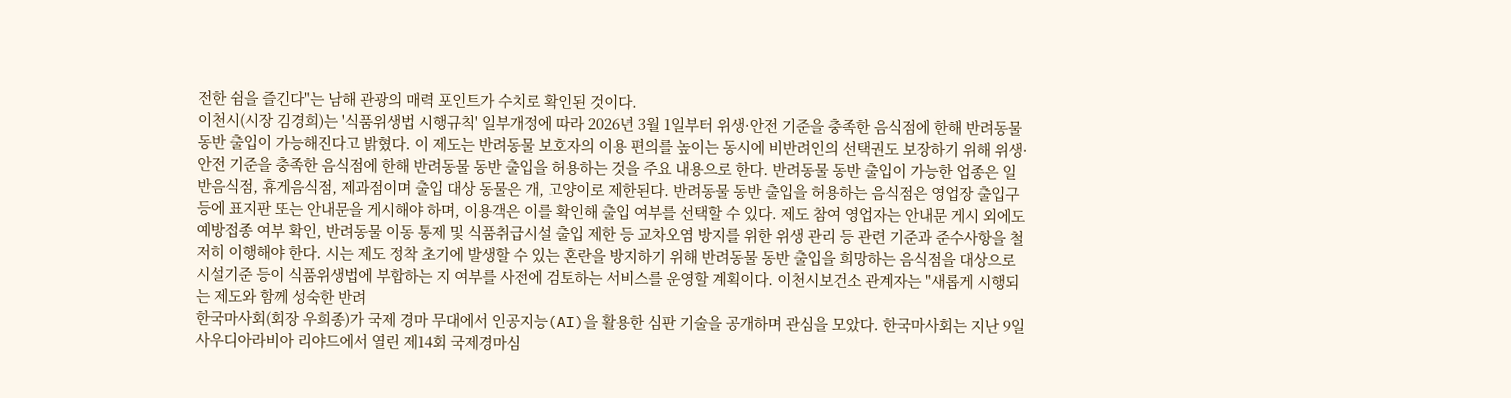전한 쉼을 즐긴다"는 남해 관광의 매력 포인트가 수치로 확인된 것이다.
이천시(시장 김경희)는 '식품위생법 시행규칙' 일부개정에 따라 2026년 3월 1일부터 위생·안전 기준을 충족한 음식점에 한해 반려동물 동반 출입이 가능해진다고 밝혔다. 이 제도는 반려동물 보호자의 이용 편의를 높이는 동시에 비반려인의 선택권도 보장하기 위해 위생·안전 기준을 충족한 음식점에 한해 반려동물 동반 출입을 허용하는 것을 주요 내용으로 한다. 반려동물 동반 출입이 가능한 업종은 일반음식점, 휴게음식점, 제과점이며 출입 대상 동물은 개, 고양이로 제한된다. 반려동물 동반 출입을 허용하는 음식점은 영업장 출입구 등에 표지판 또는 안내문을 게시해야 하며, 이용객은 이를 확인해 출입 여부를 선택할 수 있다. 제도 참여 영업자는 안내문 게시 외에도 예방접종 여부 확인, 반려동물 이동 통제 및 식품취급시설 출입 제한 등 교차오염 방지를 위한 위생 관리 등 관련 기준과 준수사항을 철저히 이행해야 한다. 시는 제도 정착 초기에 발생할 수 있는 혼란을 방지하기 위해 반려동물 동반 출입을 희망하는 음식점을 대상으로 시설기준 등이 식품위생법에 부합하는 지 여부를 사전에 검토하는 서비스를 운영할 계획이다. 이천시보건소 관계자는 "새롭게 시행되는 제도와 함께 성숙한 반려
한국마사회(회장 우희종)가 국제 경마 무대에서 인공지능(AI)을 활용한 심판 기술을 공개하며 관심을 모았다. 한국마사회는 지난 9일 사우디아라비아 리야드에서 열린 제14회 국제경마심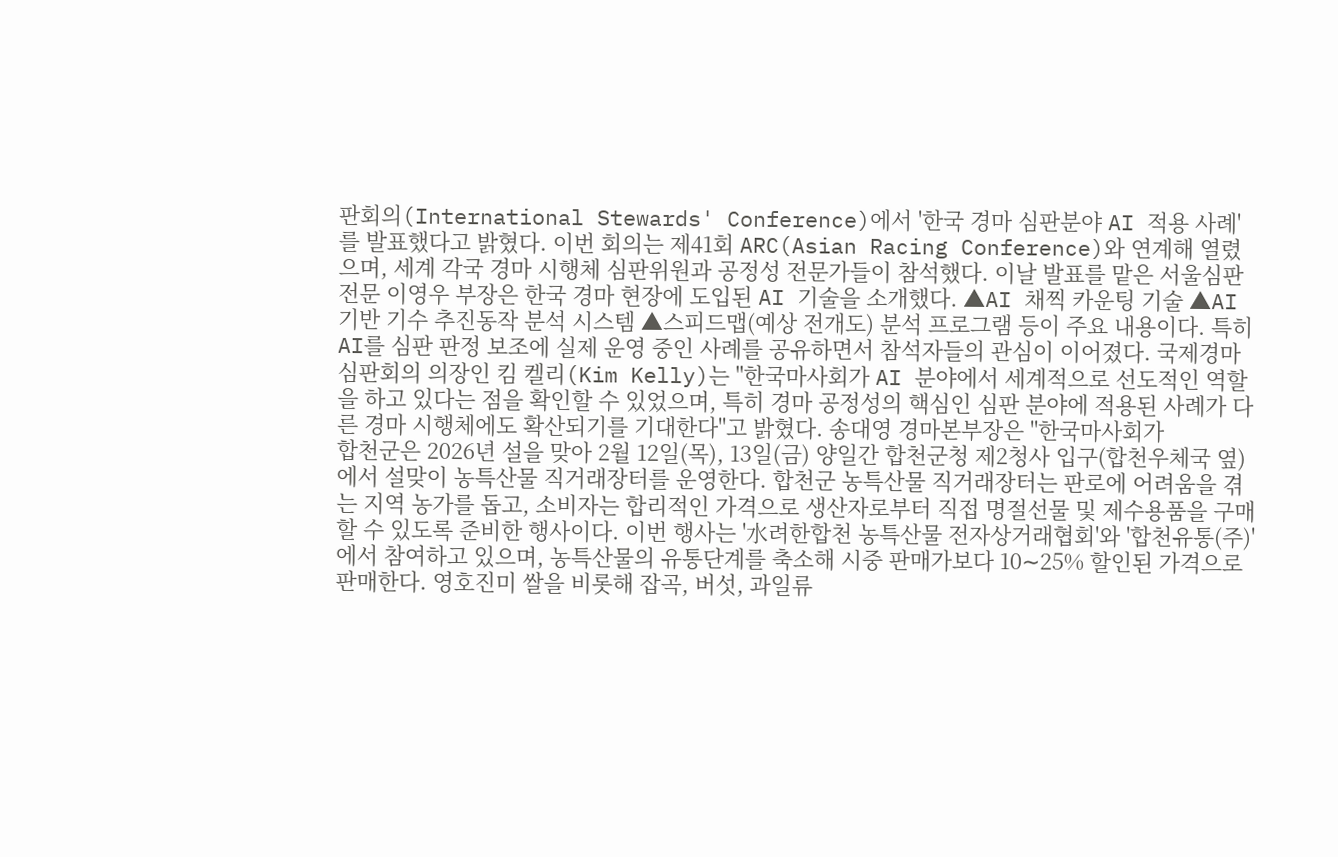판회의(International Stewards' Conference)에서 '한국 경마 심판분야 AI 적용 사례'를 발표했다고 밝혔다. 이번 회의는 제41회 ARC(Asian Racing Conference)와 연계해 열렸으며, 세계 각국 경마 시행체 심판위원과 공정성 전문가들이 참석했다. 이날 발표를 맡은 서울심판전문 이영우 부장은 한국 경마 현장에 도입된 AI 기술을 소개했다. ▲AI 채찍 카운팅 기술 ▲AI 기반 기수 추진동작 분석 시스템 ▲스피드맵(예상 전개도) 분석 프로그램 등이 주요 내용이다. 특히 AI를 심판 판정 보조에 실제 운영 중인 사례를 공유하면서 참석자들의 관심이 이어졌다. 국제경마심판회의 의장인 킴 켈리(Kim Kelly)는 "한국마사회가 AI 분야에서 세계적으로 선도적인 역할을 하고 있다는 점을 확인할 수 있었으며, 특히 경마 공정성의 핵심인 심판 분야에 적용된 사례가 다른 경마 시행체에도 확산되기를 기대한다"고 밝혔다. 송대영 경마본부장은 "한국마사회가
합천군은 2026년 설을 맞아 2월 12일(목), 13일(금) 양일간 합천군청 제2청사 입구(합천우체국 옆)에서 설맞이 농특산물 직거래장터를 운영한다. 합천군 농특산물 직거래장터는 판로에 어려움을 겪는 지역 농가를 돕고, 소비자는 합리적인 가격으로 생산자로부터 직접 명절선물 및 제수용품을 구매할 수 있도록 준비한 행사이다. 이번 행사는 '水려한합천 농특산물 전자상거래협회'와 '합천유통(주)'에서 참여하고 있으며, 농특산물의 유통단계를 축소해 시중 판매가보다 10∼25% 할인된 가격으로 판매한다. 영호진미 쌀을 비롯해 잡곡, 버섯, 과일류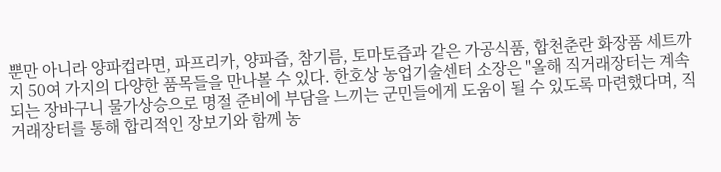뿐만 아니라 양파컵라면, 파프리카, 양파즙, 참기름, 토마토즙과 같은 가공식품, 합천춘란 화장품 세트까지 50여 가지의 다양한 품목들을 만나볼 수 있다. 한호상 농업기술센터 소장은 "올해 직거래장터는 계속되는 장바구니 물가상승으로 명절 준비에 부담을 느끼는 군민들에게 도움이 될 수 있도록 마련했다며, 직거래장터를 통해 합리적인 장보기와 함께 농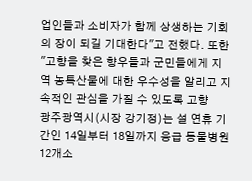업인들과 소비자가 함께 상생하는 기회의 장이 되길 기대한다"고 전했다. 또한 "고향을 찾은 향우들과 군민들에게 지역 농특산물에 대한 우수성을 알리고 지속적인 관심을 가질 수 있도록 고향
광주광역시(시장 강기정)는 설 연휴 기간인 14일부터 18일까지 응급 동물병원 12개소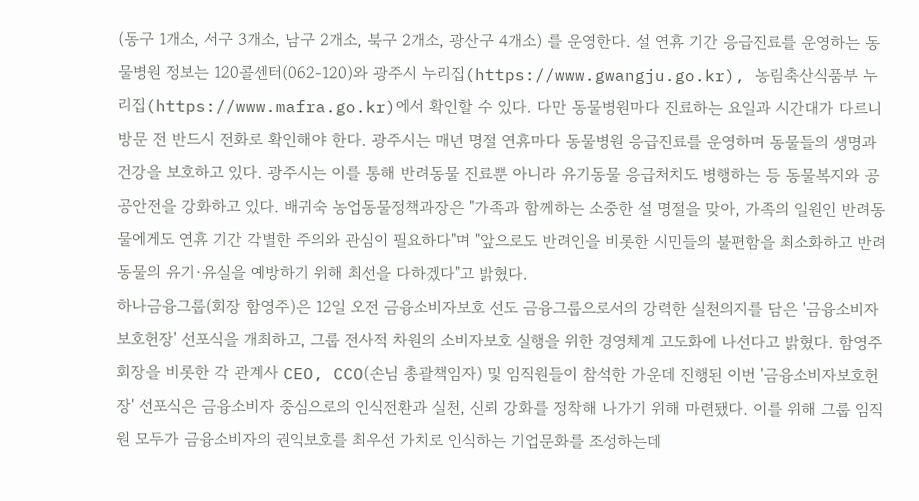(동구 1개소, 서구 3개소, 남구 2개소, 북구 2개소, 광산구 4개소) 를 운영한다. 설 연휴 기간 응급진료를 운영하는 동물병원 정보는 120콜센터(062-120)와 광주시 누리집(https://www.gwangju.go.kr), 농림축산식품부 누리집(https://www.mafra.go.kr)에서 확인할 수 있다. 다만 동물병원마다 진료하는 요일과 시간대가 다르니 방문 전 반드시 전화로 확인해야 한다. 광주시는 매년 명절 연휴마다 동물병원 응급진료를 운영하며 동물들의 생명과 건강을 보호하고 있다. 광주시는 이를 통해 반려동물 진료뿐 아니라 유기동물 응급처치도 병행하는 등 동물복지와 공공안전을 강화하고 있다. 배귀숙 농업동물정책과장은 "가족과 함께하는 소중한 설 명절을 맞아, 가족의 일원인 반려동물에게도 연휴 기간 각별한 주의와 관심이 필요하다"며 "앞으로도 반려인을 비롯한 시민들의 불편함을 최소화하고 반려동물의 유기·유실을 예방하기 위해 최선을 다하겠다"고 밝혔다.
하나금융그룹(회장 함영주)은 12일 오전 금융소비자보호 선도 금융그룹으로서의 강력한 실천의지를 담은 '금융소비자보호헌장' 선포식을 개최하고, 그룹 전사적 차원의 소비자보호 실행을 위한 경영체계 고도화에 나선다고 밝혔다. 함영주 회장을 비롯한 각 관계사 CEO, CCO(손님 총괄책임자) 및 임직원들이 참석한 가운데 진행된 이번 '금융소비자보호헌장' 선포식은 금융소비자 중심으로의 인식전환과 실천, 신뢰 강화를 정착해 나가기 위해 마련됐다. 이를 위해 그룹 임직원 모두가 금융소비자의 권익보호를 최우선 가치로 인식하는 기업문화를 조성하는데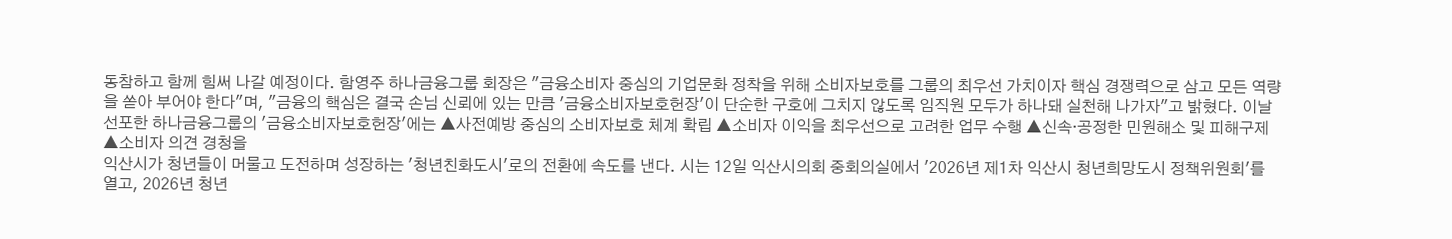동참하고 함께 힘써 나갈 예정이다. 함영주 하나금융그룹 회장은 "금융소비자 중심의 기업문화 정착을 위해 소비자보호를 그룹의 최우선 가치이자 핵심 경쟁력으로 삼고 모든 역량을 쏟아 부어야 한다"며, "금융의 핵심은 결국 손님 신뢰에 있는 만큼 '금융소비자보호헌장'이 단순한 구호에 그치지 않도록 임직원 모두가 하나돼 실천해 나가자"고 밝혔다. 이날 선포한 하나금융그룹의 '금융소비자보호헌장'에는 ▲사전예방 중심의 소비자보호 체계 확립 ▲소비자 이익을 최우선으로 고려한 업무 수행 ▲신속·공정한 민원해소 및 피해구제 ▲소비자 의견 경청을
익산시가 청년들이 머물고 도전하며 성장하는 '청년친화도시'로의 전환에 속도를 낸다. 시는 12일 익산시의회 중회의실에서 '2026년 제1차 익산시 청년희망도시 정책위원회'를 열고, 2026년 청년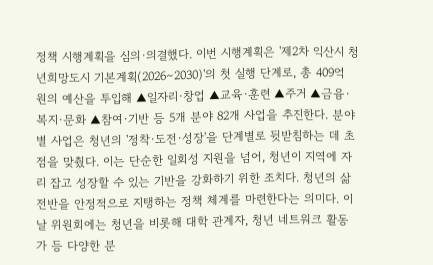정책 시행계획을 심의·의결했다. 이번 시행계획은 '제2차 익산시 청년희망도시 기본계획(2026∼2030)'의 첫 실행 단계로, 총 409억 원의 예산을 투입해 ▲일자리·창업 ▲교육·훈련 ▲주거 ▲금융·복지·문화 ▲참여·기반 등 5개 분야 82개 사업을 추진한다. 분야별 사업은 청년의 '정착·도전·성장'을 단계별로 뒷받침하는 데 초점을 맞췄다. 이는 단순한 일회성 지원을 넘어, 청년이 지역에 자리 잡고 성장할 수 있는 기반을 강화하기 위한 조치다. 청년의 삶 전반을 안정적으로 지탱하는 정책 체계를 마련한다는 의미다. 이날 위원회에는 청년을 비롯해 대학 관계자, 청년 네트워크 활동가 등 다양한 분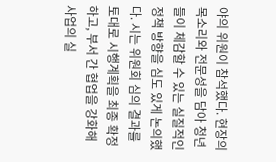야의 위원이 참석했다. 현장의 목소리와 전문성을 담아 청년들이 체감할 수 있는 실질적인 정책 방향을 심도 있게 논의했다. 시는 위원회 심의 결과를 토대로 시행계획을 최종 확정하고, 부서 간 협업을 강화해 사업의 실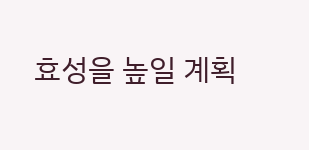효성을 높일 계획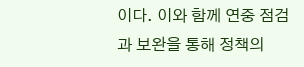이다. 이와 함께 연중 점검과 보완을 통해 정책의